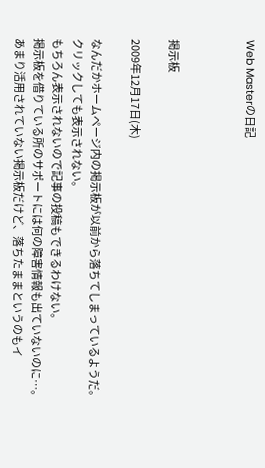Web Masterの日記



掲示板

2009年12月17日(木)

なんだかホームページ内の掲示板が以前から落ちてしまっているようだ。
クリックしても表示されない。
もちろん表示されないので記事の投稿もできるわけない。
掲示板を借りている所のサポートには何の障害情報も出ていないのに…。
あまり活用されていない掲示板だけど、落ちたままというのもイ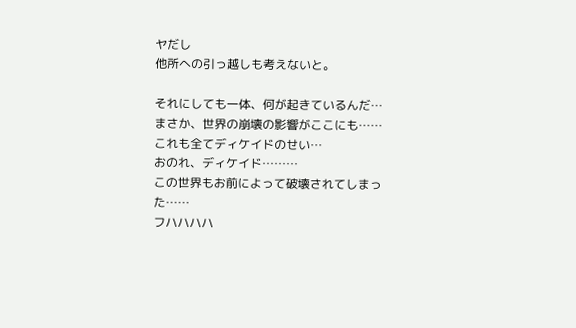ヤだし
他所への引っ越しも考えないと。

それにしても一体、何が起きているんだ…
まさか、世界の崩壊の影響がここにも……
これも全てディケイドのせい…
おのれ、ディケイド………
この世界もお前によって破壊されてしまった……
フハハハハ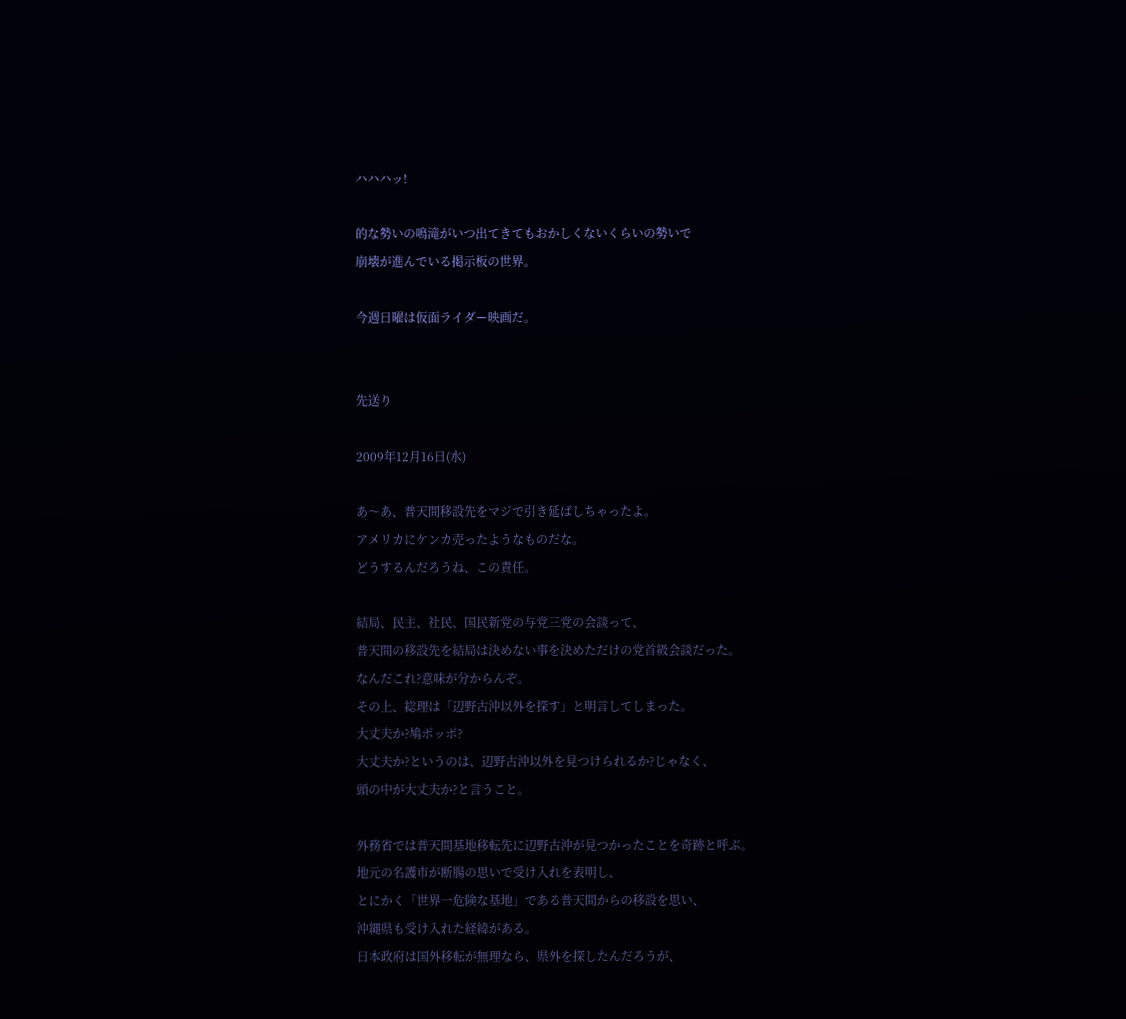ハハハッ!

的な勢いの鳴滝がいつ出てきてもおかしくないくらいの勢いで
崩壊が進んでいる掲示板の世界。

今週日曜は仮面ライダー映画だ。


先送り

2009年12月16日(水)

あ〜あ、普天間移設先をマジで引き延ばしちゃったよ。
アメリカにケンカ売ったようなものだな。
どうするんだろうね、この責任。

結局、民主、社民、国民新党の与党三党の会談って、
普天間の移設先を結局は決めない事を決めただけの党首級会談だった。
なんだこれ?意味が分からんぞ。
その上、総理は「辺野古沖以外を探す」と明言してしまった。
大丈夫か?鳩ポッポ?
大丈夫か?というのは、辺野古沖以外を見つけられるか?じゃなく、
頭の中が大丈夫か?と言うこと。

外務省では普天間基地移転先に辺野古沖が見つかったことを奇跡と呼ぶ。
地元の名護市が断腸の思いで受け入れを表明し、
とにかく「世界一危険な基地」である普天間からの移設を思い、
沖縄県も受け入れた経緯がある。
日本政府は国外移転が無理なら、県外を探したんだろうが、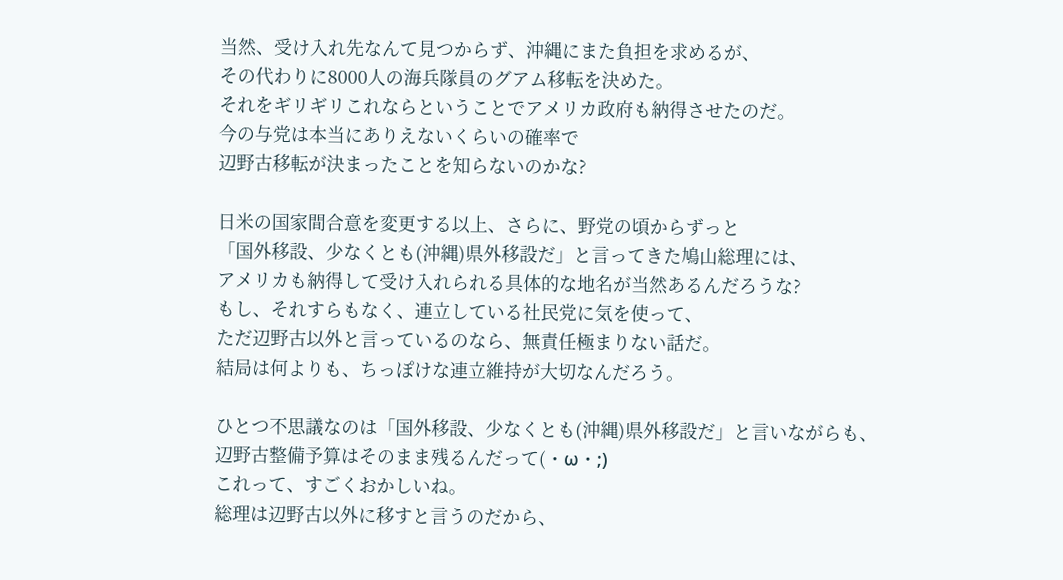当然、受け入れ先なんて見つからず、沖縄にまた負担を求めるが、
その代わりに8000人の海兵隊員のグアム移転を決めた。
それをギリギリこれならということでアメリカ政府も納得させたのだ。
今の与党は本当にありえないくらいの確率で
辺野古移転が決まったことを知らないのかな?

日米の国家間合意を変更する以上、さらに、野党の頃からずっと
「国外移設、少なくとも(沖縄)県外移設だ」と言ってきた鳩山総理には、
アメリカも納得して受け入れられる具体的な地名が当然あるんだろうな?
もし、それすらもなく、連立している社民党に気を使って、
ただ辺野古以外と言っているのなら、無責任極まりない話だ。
結局は何よりも、ちっぽけな連立維持が大切なんだろう。

ひとつ不思議なのは「国外移設、少なくとも(沖縄)県外移設だ」と言いながらも、
辺野古整備予算はそのまま残るんだって(・ω・;)
これって、すごくおかしいね。
総理は辺野古以外に移すと言うのだから、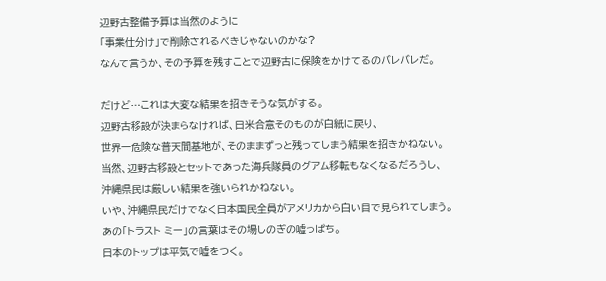辺野古整備予算は当然のように
「事業仕分け」で削除されるべきじゃないのかな?
なんて言うか、その予算を残すことで辺野古に保険をかけてるのバレバレだ。

だけど…これは大変な結果を招きそうな気がする。
辺野古移設が決まらなければ、日米合意そのものが白紙に戻り、
世界一危険な普天間基地が、そのままずっと残ってしまう結果を招きかねない。
当然、辺野古移設とセットであった海兵隊員のグアム移転もなくなるだろうし、
沖縄県民は厳しい結果を強いられかねない。
いや、沖縄県民だけでなく日本国民全員がアメリカから白い目で見られてしまう。
あの「トラスト ミー」の言葉はその場しのぎの嘘っぱち。
日本のトップは平気で嘘をつく。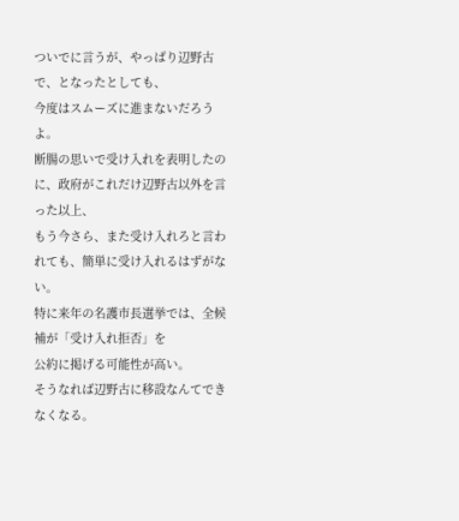ついでに言うが、やっぱり辺野古で、となったとしても、
今度はスムーズに進まないだろうよ。
断腸の思いで受け入れを表明したのに、政府がこれだけ辺野古以外を言った以上、
もう今さら、また受け入れろと言われても、簡単に受け入れるはずがない。
特に来年の名護市長選挙では、全候補が「受け入れ拒否」を
公約に掲げる可能性が高い。
そうなれば辺野古に移設なんてできなくなる。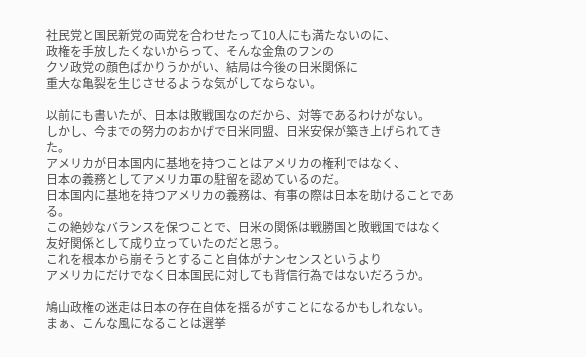社民党と国民新党の両党を合わせたって10人にも満たないのに、
政権を手放したくないからって、そんな金魚のフンの
クソ政党の顔色ばかりうかがい、結局は今後の日米関係に
重大な亀裂を生じさせるような気がしてならない。

以前にも書いたが、日本は敗戦国なのだから、対等であるわけがない。
しかし、今までの努力のおかげで日米同盟、日米安保が築き上げられてきた。
アメリカが日本国内に基地を持つことはアメリカの権利ではなく、
日本の義務としてアメリカ軍の駐留を認めているのだ。
日本国内に基地を持つアメリカの義務は、有事の際は日本を助けることである。
この絶妙なバランスを保つことで、日米の関係は戦勝国と敗戦国ではなく
友好関係として成り立っていたのだと思う。
これを根本から崩そうとすること自体がナンセンスというより
アメリカにだけでなく日本国民に対しても背信行為ではないだろうか。

鳩山政権の迷走は日本の存在自体を揺るがすことになるかもしれない。
まぁ、こんな風になることは選挙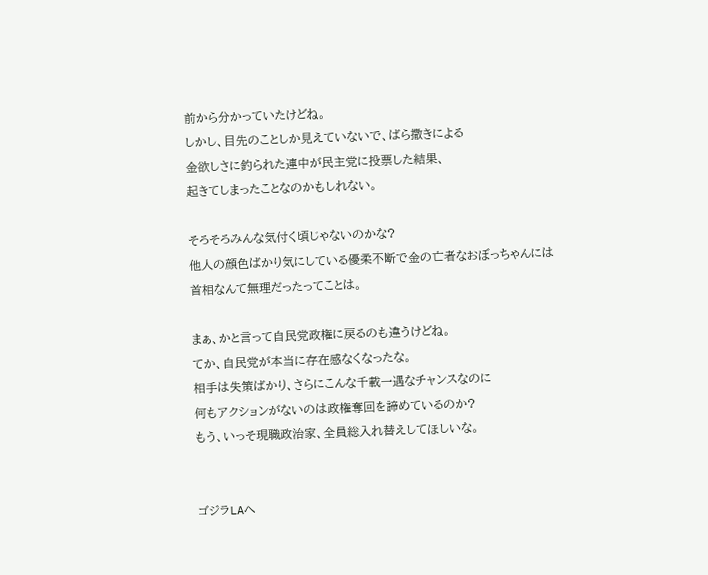前から分かっていたけどね。
しかし、目先のことしか見えていないで、ばら撒きによる
金欲しさに釣られた連中が民主党に投票した結果、
起きてしまったことなのかもしれない。

そろそろみんな気付く頃じゃないのかな?
他人の顔色ばかり気にしている優柔不断で金の亡者なおぼっちゃんには
首相なんて無理だったってことは。

まぁ、かと言って自民党政権に戻るのも違うけどね。
てか、自民党が本当に存在感なくなったな。
相手は失策ばかり、さらにこんな千載一遇なチャンスなのに
何もアクションがないのは政権奪回を諦めているのか?
もう、いっそ現職政治家、全員総入れ替えしてほしいな。


ゴジラLAへ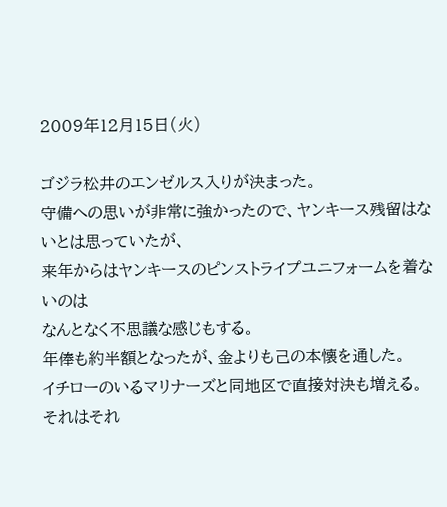2009年12月15日(火)

ゴジラ松井のエンゼルス入りが決まった。
守備への思いが非常に強かったので、ヤンキース残留はないとは思っていたが、
来年からはヤンキースのピンストライプユニフォームを着ないのは
なんとなく不思議な感じもする。
年俸も約半額となったが、金よりも己の本懐を通した。
イチローのいるマリナーズと同地区で直接対決も増える。
それはそれ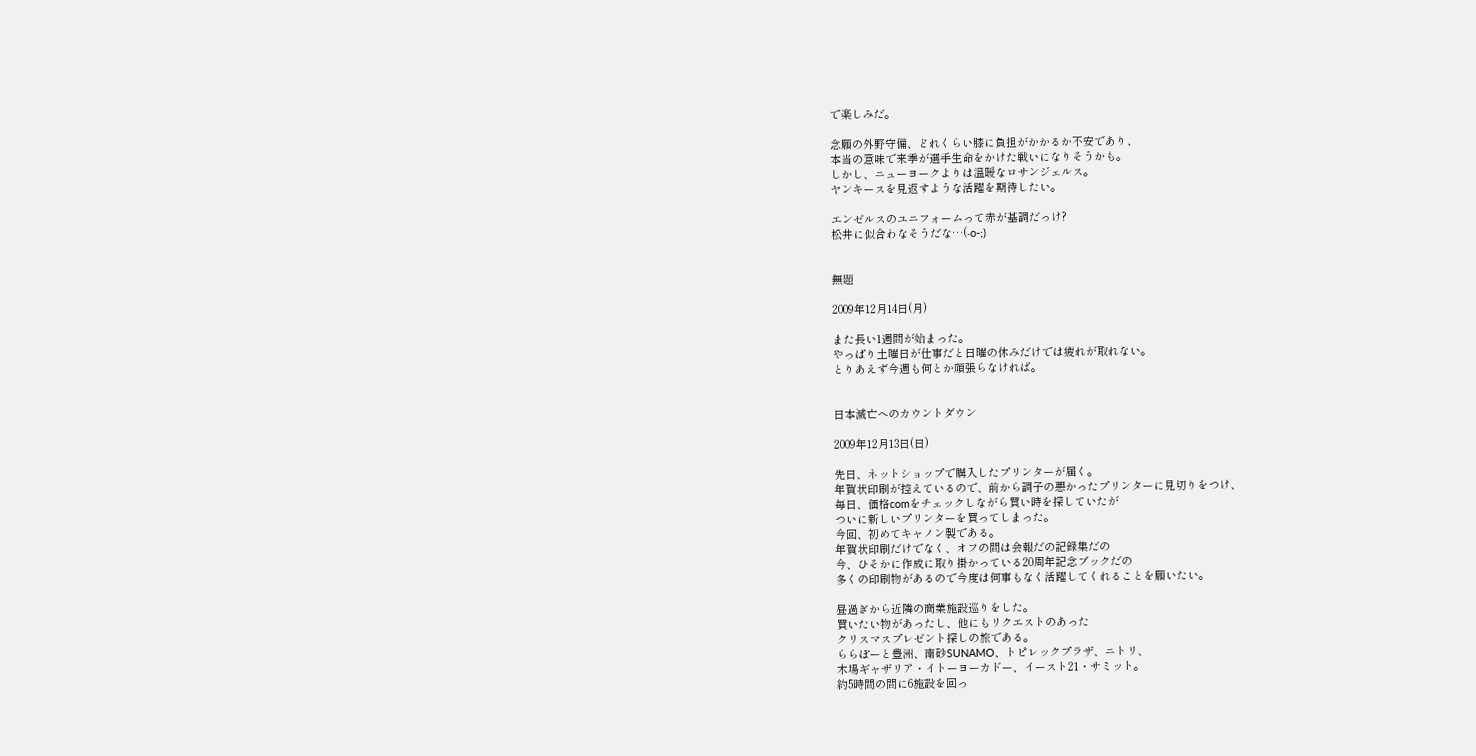で楽しみだ。

念願の外野守備、どれくらい膝に負担がかかるか不安であり、
本当の意味で来季が選手生命をかけた戦いになりそうかも。
しかし、ニューヨークよりは温暖なロサンジェルス。
ヤンキースを見返すような活躍を期待したい。

エンゼルスのユニフォームって赤が基調だっけ?
松井に似合わなそうだな…(-o-;)


無題

2009年12月14日(月)

また長い1週間が始まった。
やっぱり土曜日が仕事だと日曜の休みだけでは疲れが取れない。
とりあえず今週も何とか頑張らなければ。


日本滅亡へのカウントダウン

2009年12月13日(日)

先日、ネットショップで購入したプリンターが届く。
年賀状印刷が控えているので、前から調子の悪かったプリンターに見切りをつけ、
毎日、価格comをチェックしながら買い時を探していたが
ついに新しいプリンターを買ってしまった。
今回、初めてキャノン製である。
年賀状印刷だけでなく、オフの間は会報だの記録集だの
今、ひそかに作成に取り掛かっている20周年記念ブックだの
多くの印刷物があるので今度は何事もなく活躍してくれることを願いたい。

昼過ぎから近隣の商業施設巡りをした。
買いたい物があったし、他にもリクエストのあった
クリスマスプレゼント探しの旅である。
ららぽーと豊洲、南砂SUNAMO、トピレックプラザ、ニトリ、
木場ギャザリア・イトーヨーカドー、イースト21・サミット。
約5時間の間に6施設を回っ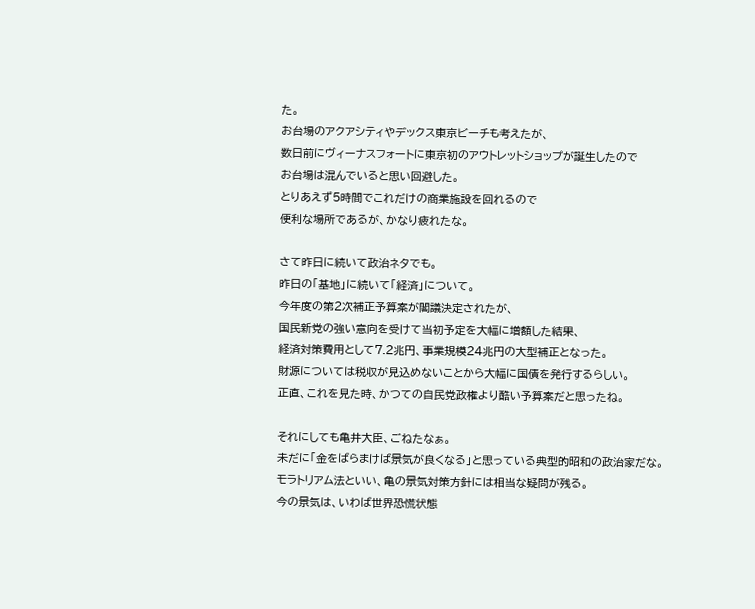た。
お台場のアクアシティやデックス東京ビーチも考えたが、
数日前にヴィーナスフォートに東京初のアウトレットショップが誕生したので
お台場は混んでいると思い回避した。
とりあえず5時間でこれだけの商業施設を回れるので
便利な場所であるが、かなり疲れたな。

さて昨日に続いて政治ネタでも。
昨日の「基地」に続いて「経済」について。
今年度の第2次補正予算案が閣議決定されたが、
国民新党の強い意向を受けて当初予定を大幅に増額した結果、
経済対策費用として7.2兆円、事業規模24兆円の大型補正となった。
財源については税収が見込めないことから大幅に国債を発行するらしい。
正直、これを見た時、かつての自民党政権より酷い予算案だと思ったね。

それにしても亀井大臣、ごねたなぁ。
未だに「金をばらまけば景気が良くなる」と思っている典型的昭和の政治家だな。
モラトリアム法といい、亀の景気対策方針には相当な疑問が残る。
今の景気は、いわば世界恐慌状態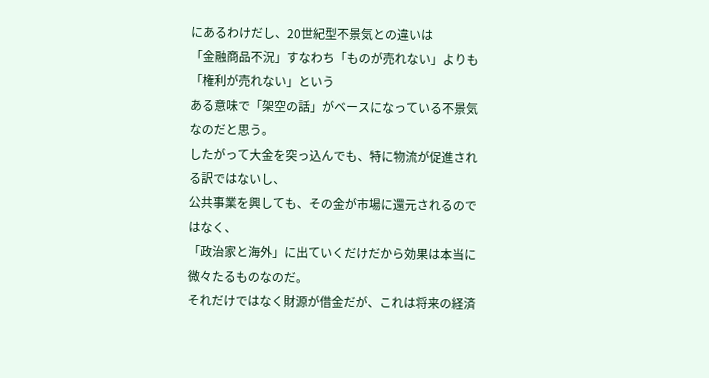にあるわけだし、20世紀型不景気との違いは
「金融商品不況」すなわち「ものが売れない」よりも「権利が売れない」という
ある意味で「架空の話」がベースになっている不景気なのだと思う。
したがって大金を突っ込んでも、特に物流が促進される訳ではないし、
公共事業を興しても、その金が市場に還元されるのではなく、
「政治家と海外」に出ていくだけだから効果は本当に微々たるものなのだ。
それだけではなく財源が借金だが、これは将来の経済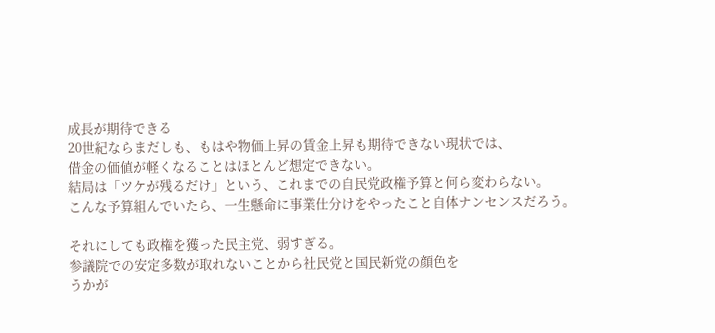成長が期待できる
20世紀ならまだしも、もはや物価上昇の賃金上昇も期待できない現状では、
借金の価値が軽くなることはほとんど想定できない。
結局は「ツケが残るだけ」という、これまでの自民党政権予算と何ら変わらない。
こんな予算組んでいたら、一生懸命に事業仕分けをやったこと自体ナンセンスだろう。

それにしても政権を獲った民主党、弱すぎる。
参議院での安定多数が取れないことから社民党と国民新党の顔色を
うかが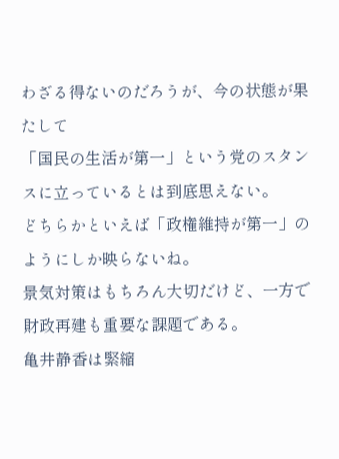わざる得ないのだろうが、今の状態が果たして
「国民の生活が第一」という党のスタンスに立っているとは到底思えない。
どちらかといえば「政権維持が第一」のようにしか映らないね。
景気対策はもちろん大切だけど、一方で財政再建も重要な課題である。
亀井静香は緊縮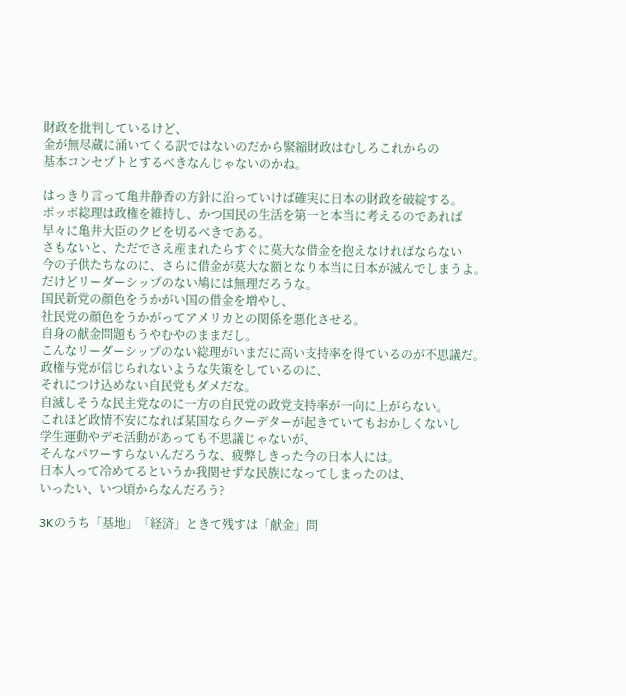財政を批判しているけど、
金が無尽蔵に涌いてくる訳ではないのだから緊縮財政はむしろこれからの
基本コンセプトとするべきなんじゃないのかね。

はっきり言って亀井静香の方針に沿っていけば確実に日本の財政を破綻する。
ポッポ総理は政権を維持し、かつ国民の生活を第一と本当に考えるのであれば
早々に亀井大臣のクビを切るべきである。
さもないと、ただでさえ産まれたらすぐに莫大な借金を抱えなければならない
今の子供たちなのに、さらに借金が莫大な額となり本当に日本が滅んでしまうよ。
だけどリーダーシップのない鳩には無理だろうな。
国民新党の顔色をうかがい国の借金を増やし、
社民党の顔色をうかがってアメリカとの関係を悪化させる。
自身の献金問題もうやむやのままだし。
こんなリーダーシップのない総理がいまだに高い支持率を得ているのが不思議だ。
政権与党が信じられないような失策をしているのに、
それにつけ込めない自民党もダメだな。
自滅しそうな民主党なのに一方の自民党の政党支持率が一向に上がらない。
これほど政情不安になれば某国ならクーデターが起きていてもおかしくないし
学生運動やデモ活動があっても不思議じゃないが、
そんなパワーすらないんだろうな、疲弊しきった今の日本人には。
日本人って冷めてるというか我関せずな民族になってしまったのは、
いったい、いつ頃からなんだろう?

3Kのうち「基地」「経済」ときて残すは「献金」問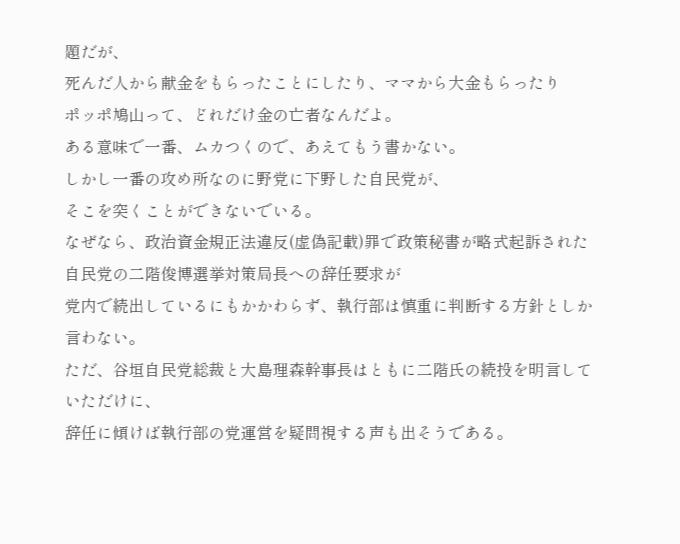題だが、
死んだ人から献金をもらったことにしたり、ママから大金もらったり
ポッポ鳩山って、どれだけ金の亡者なんだよ。
ある意味で一番、ムカつくので、あえてもう書かない。
しかし一番の攻め所なのに野党に下野した自民党が、
そこを突くことができないでいる。
なぜなら、政治資金規正法違反(虚偽記載)罪で政策秘書が略式起訴された
自民党の二階俊博選挙対策局長への辞任要求が
党内で続出しているにもかかわらず、執行部は慎重に判断する方針としか言わない。
ただ、谷垣自民党総裁と大島理森幹事長はともに二階氏の続投を明言していただけに、
辞任に傾けば執行部の党運営を疑問視する声も出そうである。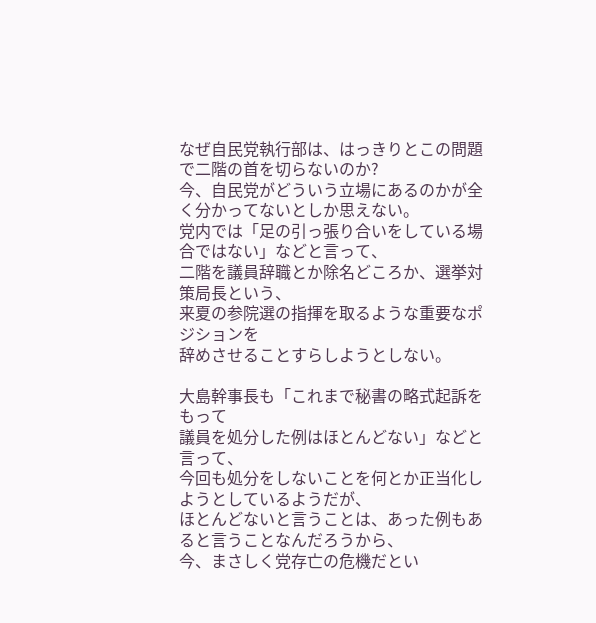なぜ自民党執行部は、はっきりとこの問題で二階の首を切らないのか?
今、自民党がどういう立場にあるのかが全く分かってないとしか思えない。
党内では「足の引っ張り合いをしている場合ではない」などと言って、
二階を議員辞職とか除名どころか、選挙対策局長という、
来夏の参院選の指揮を取るような重要なポジションを
辞めさせることすらしようとしない。

大島幹事長も「これまで秘書の略式起訴をもって
議員を処分した例はほとんどない」などと言って、
今回も処分をしないことを何とか正当化しようとしているようだが、
ほとんどないと言うことは、あった例もあると言うことなんだろうから、
今、まさしく党存亡の危機だとい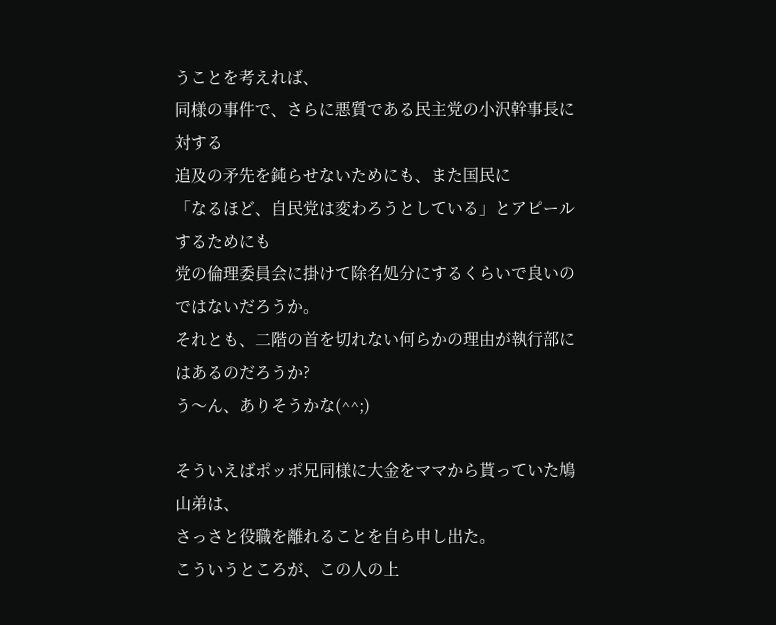うことを考えれば、
同様の事件で、さらに悪質である民主党の小沢幹事長に対する
追及の矛先を鈍らせないためにも、また国民に
「なるほど、自民党は変わろうとしている」とアピールするためにも
党の倫理委員会に掛けて除名処分にするくらいで良いのではないだろうか。
それとも、二階の首を切れない何らかの理由が執行部にはあるのだろうか?
う〜ん、ありそうかな(^^;)

そういえばポッポ兄同様に大金をママから貰っていた鳩山弟は、
さっさと役職を離れることを自ら申し出た。
こういうところが、この人の上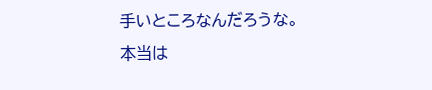手いところなんだろうな。
本当は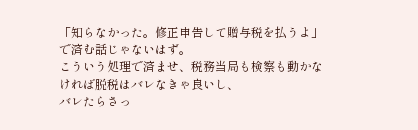「知らなかった。修正申告して贈与税を払うよ」で済む話じゃないはず。
こういう処理で済ませ、税務当局も検察も動かなければ脱税はバレなきゃ良いし、
バレたらさっ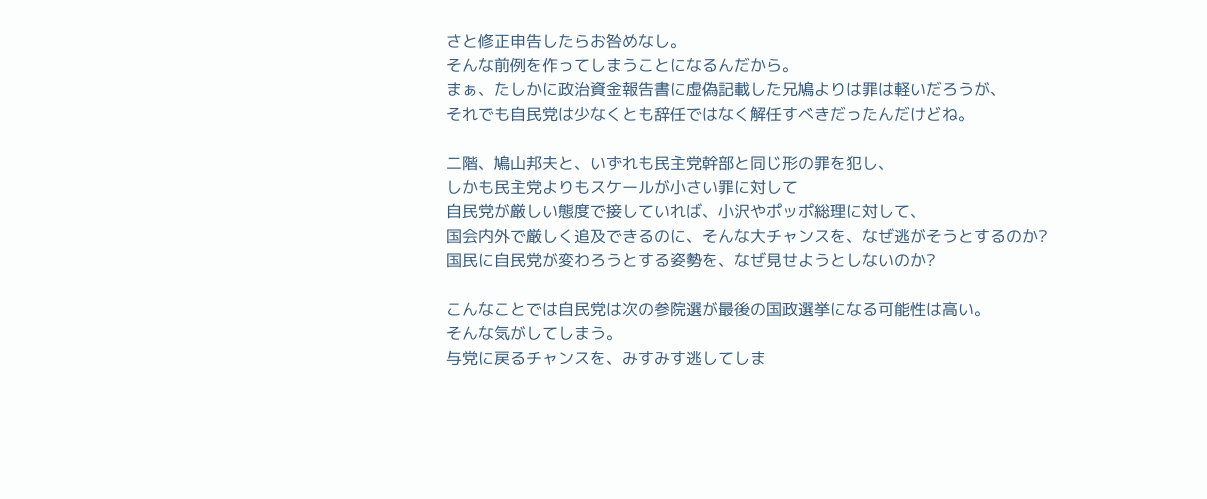さと修正申告したらお咎めなし。
そんな前例を作ってしまうことになるんだから。
まぁ、たしかに政治資金報告書に虚偽記載した兄鳩よりは罪は軽いだろうが、
それでも自民党は少なくとも辞任ではなく解任すべきだったんだけどね。

二階、鳩山邦夫と、いずれも民主党幹部と同じ形の罪を犯し、
しかも民主党よりもスケールが小さい罪に対して
自民党が厳しい態度で接していれば、小沢やポッポ総理に対して、
国会内外で厳しく追及できるのに、そんな大チャンスを、なぜ逃がそうとするのか?
国民に自民党が変わろうとする姿勢を、なぜ見せようとしないのか?

こんなことでは自民党は次の参院選が最後の国政選挙になる可能性は高い。
そんな気がしてしまう。
与党に戻るチャンスを、みすみす逃してしま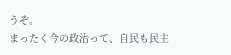うぞ。
まったく今の政治って、自民も民主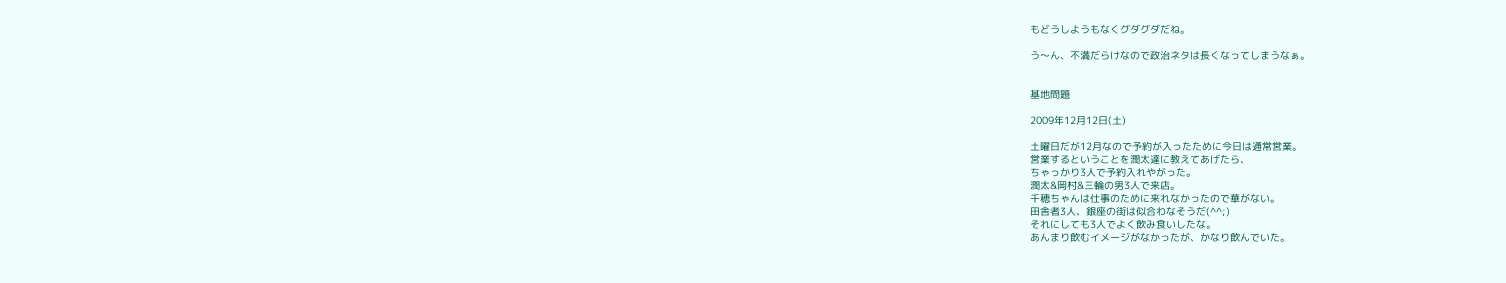もどうしようもなくグダグダだね。

う〜ん、不満だらけなので政治ネタは長くなってしまうなぁ。


基地問題

2009年12月12日(土)

土曜日だが12月なので予約が入ったために今日は通常営業。
営業するということを潤太達に教えてあげたら、
ちゃっかり3人で予約入れやがった。
潤太&岡村&三輪の男3人で来店。
千穂ちゃんは仕事のために来れなかったので華がない。
田舎者3人、銀座の街は似合わなそうだ(^^;)
それにしても3人でよく飲み食いしたな。
あんまり飲むイメージがなかったが、かなり飲んでいた。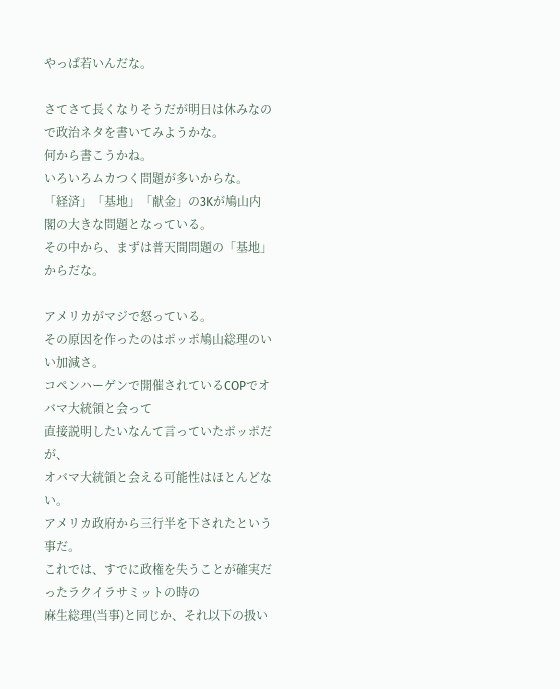やっぱ若いんだな。

さてさて長くなりそうだが明日は休みなので政治ネタを書いてみようかな。
何から書こうかね。
いろいろムカつく問題が多いからな。
「経済」「基地」「献金」の3Kが鳩山内閣の大きな問題となっている。
その中から、まずは普天間問題の「基地」からだな。

アメリカがマジで怒っている。
その原因を作ったのはポッポ鳩山総理のいい加減さ。
コペンハーゲンで開催されているCOPでオバマ大統領と会って
直接説明したいなんて言っていたポッポだが、
オバマ大統領と会える可能性はほとんどない。
アメリカ政府から三行半を下されたという事だ。
これでは、すでに政権を失うことが確実だったラクイラサミットの時の
麻生総理(当事)と同じか、それ以下の扱い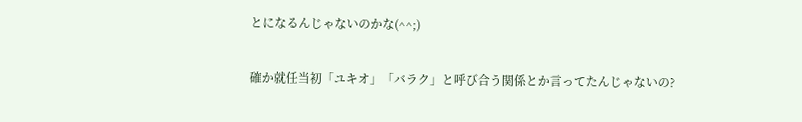とになるんじゃないのかな(^^;)

確か就任当初「ユキオ」「バラク」と呼び合う関係とか言ってたんじゃないの?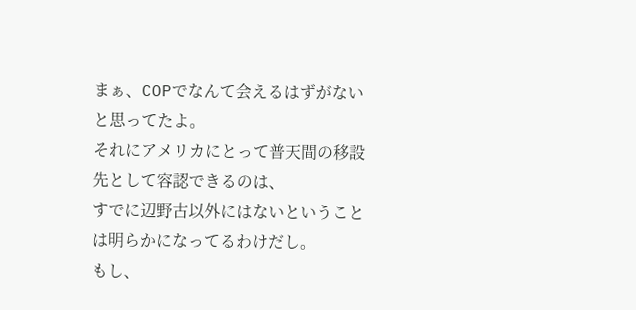まぁ、COPでなんて会えるはずがないと思ってたよ。
それにアメリカにとって普天間の移設先として容認できるのは、
すでに辺野古以外にはないということは明らかになってるわけだし。
もし、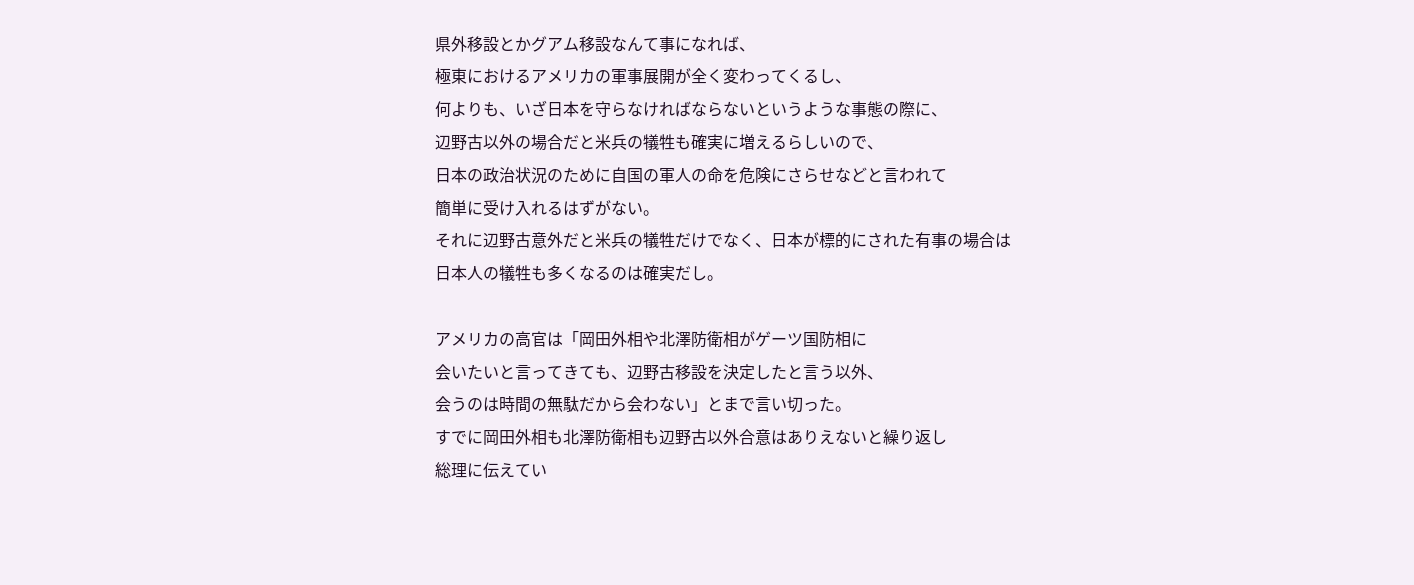県外移設とかグアム移設なんて事になれば、
極東におけるアメリカの軍事展開が全く変わってくるし、
何よりも、いざ日本を守らなければならないというような事態の際に、
辺野古以外の場合だと米兵の犠牲も確実に増えるらしいので、
日本の政治状況のために自国の軍人の命を危険にさらせなどと言われて
簡単に受け入れるはずがない。
それに辺野古意外だと米兵の犠牲だけでなく、日本が標的にされた有事の場合は
日本人の犠牲も多くなるのは確実だし。

アメリカの高官は「岡田外相や北澤防衛相がゲーツ国防相に
会いたいと言ってきても、辺野古移設を決定したと言う以外、
会うのは時間の無駄だから会わない」とまで言い切った。
すでに岡田外相も北澤防衛相も辺野古以外合意はありえないと繰り返し
総理に伝えてい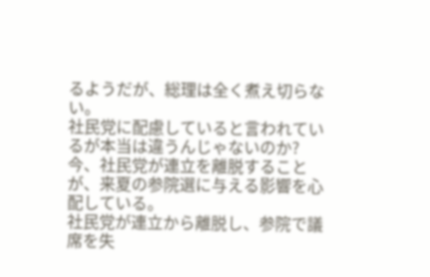るようだが、総理は全く煮え切らない。
社民党に配慮していると言われているが本当は違うんじゃないのか?
今、社民党が連立を離脱することが、来夏の参院選に与える影響を心配している。
社民党が連立から離脱し、参院で議席を失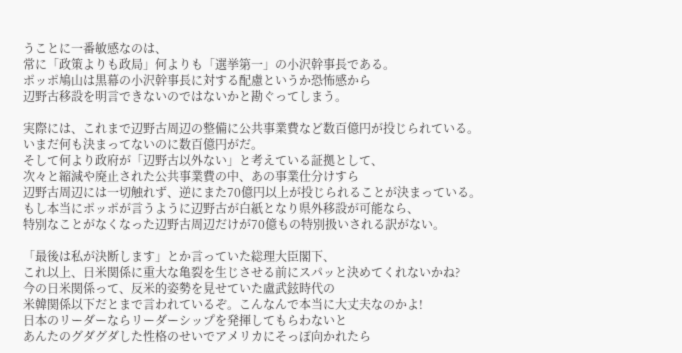うことに一番敏感なのは、
常に「政策よりも政局」何よりも「選挙第一」の小沢幹事長である。
ポッポ鳩山は黒幕の小沢幹事長に対する配慮というか恐怖感から
辺野古移設を明言できないのではないかと勘ぐってしまう。

実際には、これまで辺野古周辺の整備に公共事業費など数百億円が投じられている。
いまだ何も決まってないのに数百億円がだ。
そして何より政府が「辺野古以外ない」と考えている証拠として、
次々と縮減や廃止された公共事業費の中、あの事業仕分けすら
辺野古周辺には一切触れず、逆にまた70億円以上が投じられることが決まっている。
もし本当にポッポが言うように辺野古が白紙となり県外移設が可能なら、
特別なことがなくなった辺野古周辺だけが70億もの特別扱いされる訳がない。

「最後は私が決断します」とか言っていた総理大臣閣下、
これ以上、日米関係に重大な亀裂を生じさせる前にスパッと決めてくれないかね?
今の日米関係って、反米的姿勢を見せていた盧武鉉時代の
米韓関係以下だとまで言われているぞ。こんなんで本当に大丈夫なのかよ!
日本のリーダーならリーダーシップを発揮してもらわないと
あんたのグダグダした性格のせいでアメリカにそっぽ向かれたら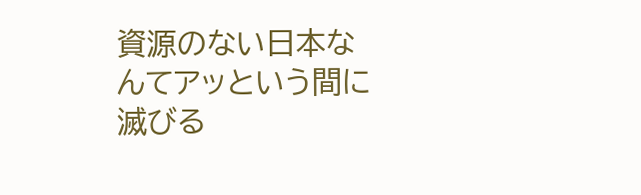資源のない日本なんてアッという間に滅びる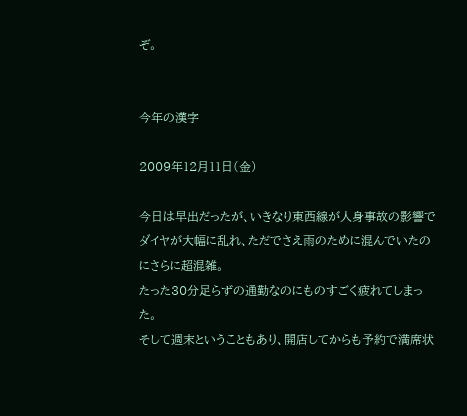ぞ。


今年の漢字

2009年12月11日(金)

今日は早出だったが、いきなり東西線が人身事故の影響で
ダイヤが大幅に乱れ、ただでさえ雨のために混んでいたのにさらに超混雑。
たった30分足らずの通勤なのにものすごく疲れてしまった。
そして週末ということもあり、開店してからも予約で満席状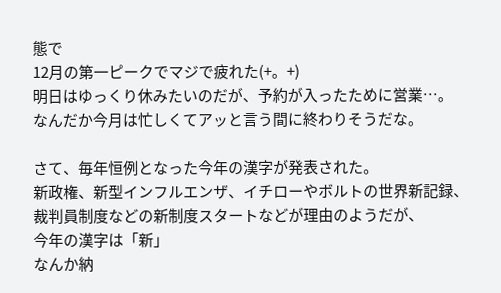態で
12月の第一ピークでマジで疲れた(+。+)
明日はゆっくり休みたいのだが、予約が入ったために営業…。
なんだか今月は忙しくてアッと言う間に終わりそうだな。

さて、毎年恒例となった今年の漢字が発表された。
新政権、新型インフルエンザ、イチローやボルトの世界新記録、
裁判員制度などの新制度スタートなどが理由のようだが、
今年の漢字は「新」
なんか納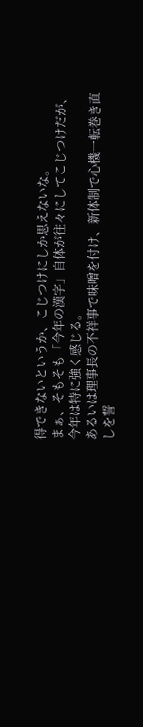得できないというか、こじつけにしか思えないな。
まぁ、そもそも「今年の漢字」自体が往々にしてこじつけだが、
今年は特に強く感じる。
あるいは理事長の不祥事で味噌を付け、新体制で心機一転巻き直しを誓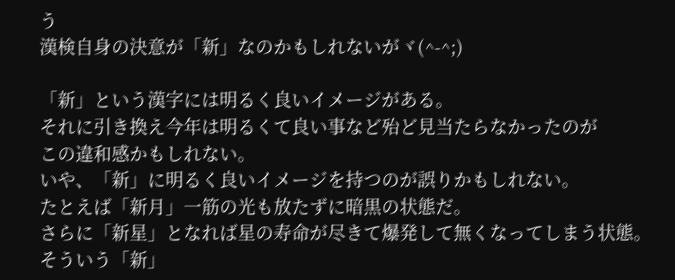う
漢検自身の決意が「新」なのかもしれないがヾ(^-^;)

「新」という漢字には明るく良いイメージがある。
それに引き換え今年は明るくて良い事など殆ど見当たらなかったのが
この違和感かもしれない。
いや、「新」に明るく良いイメージを持つのが誤りかもしれない。
たとえば「新月」一筋の光も放たずに暗黒の状態だ。
さらに「新星」となれば星の寿命が尽きて爆発して無くなってしまう状態。
そういう「新」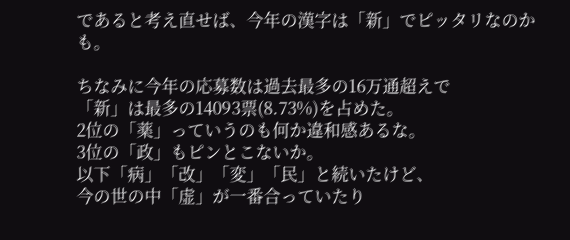であると考え直せば、今年の漢字は「新」でピッタリなのかも。

ちなみに今年の応募数は過去最多の16万通超えで
「新」は最多の14093票(8.73%)を占めた。
2位の「薬」っていうのも何か違和感あるな。
3位の「政」もピンとこないか。
以下「病」「改」「変」「民」と続いたけど、
今の世の中「虚」が一番合っていたり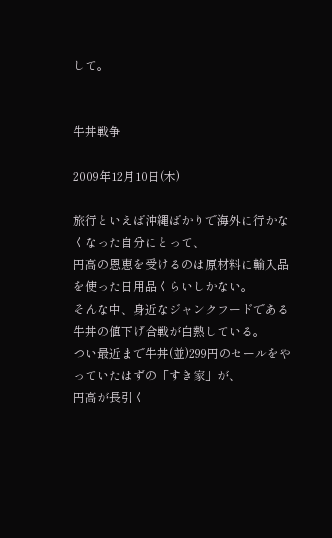して。


牛丼戦争

2009年12月10日(木)

旅行といえば沖縄ばかりで海外に行かなくなった自分にとって、
円高の恩恵を受けるのは原材料に輸入品を使った日用品くらいしかない。
そんな中、身近なジャンクフードである牛丼の値下げ合戦が白熱している。
つい最近まで牛丼(並)299円のセールをやっていたはずの「すき家」が、
円高が長引く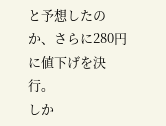と予想したのか、さらに280円に値下げを決行。
しか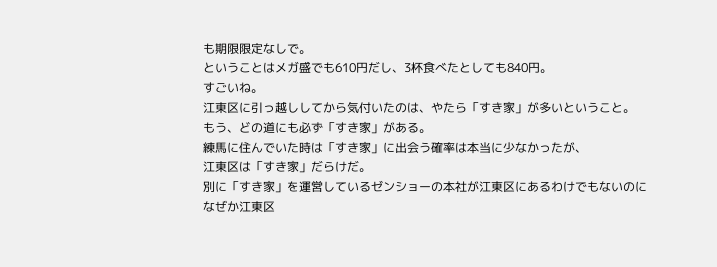も期限限定なしで。
ということはメガ盛でも610円だし、3杯食べたとしても840円。
すごいね。
江東区に引っ越ししてから気付いたのは、やたら「すき家」が多いということ。
もう、どの道にも必ず「すき家」がある。
練馬に住んでいた時は「すき家」に出会う確率は本当に少なかったが、
江東区は「すき家」だらけだ。
別に「すき家」を運営しているゼンショーの本社が江東区にあるわけでもないのに
なぜか江東区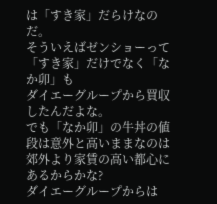は「すき家」だらけなのだ。
そういえばゼンショーって「すき家」だけでなく「なか卯」も
ダイエーグループから買収したんだよな。
でも「なか卯」の牛丼の値段は意外と高いままなのは
郊外より家賃の高い都心にあるからかな?
ダイエーグループからは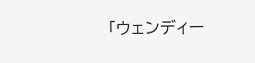「ウェンディー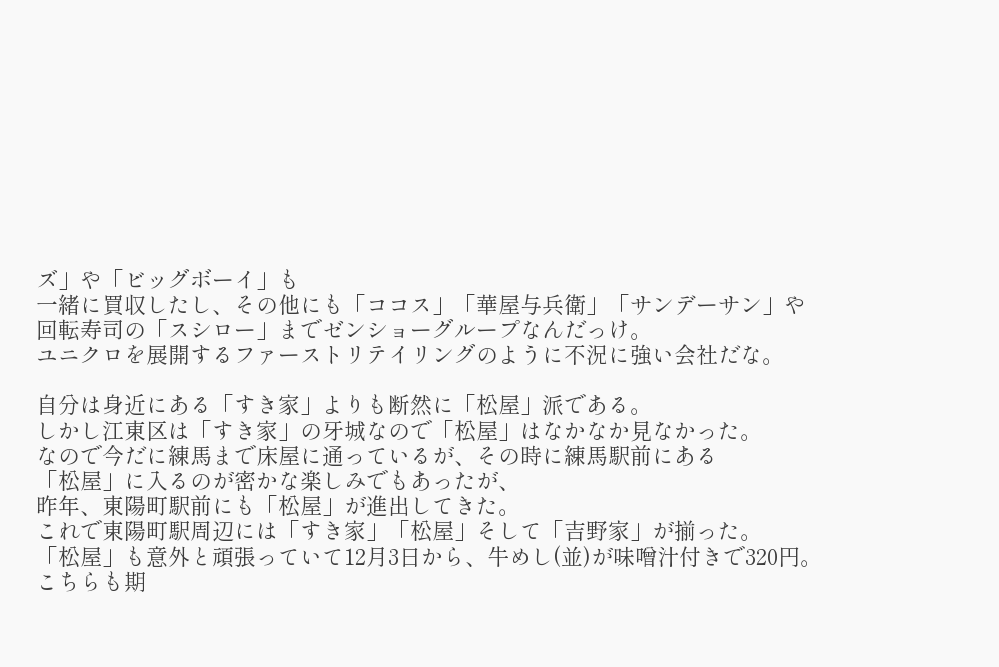ズ」や「ビッグボーイ」も
一緒に買収したし、その他にも「ココス」「華屋与兵衛」「サンデーサン」や
回転寿司の「スシロー」までゼンショーグループなんだっけ。
ユニクロを展開するファーストリテイリングのように不況に強い会社だな。

自分は身近にある「すき家」よりも断然に「松屋」派である。
しかし江東区は「すき家」の牙城なので「松屋」はなかなか見なかった。
なので今だに練馬まで床屋に通っているが、その時に練馬駅前にある
「松屋」に入るのが密かな楽しみでもあったが、
昨年、東陽町駅前にも「松屋」が進出してきた。
これで東陽町駅周辺には「すき家」「松屋」そして「吉野家」が揃った。
「松屋」も意外と頑張っていて12月3日から、牛めし(並)が味噌汁付きで320円。
こちらも期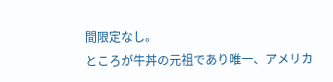間限定なし。
ところが牛丼の元祖であり唯一、アメリカ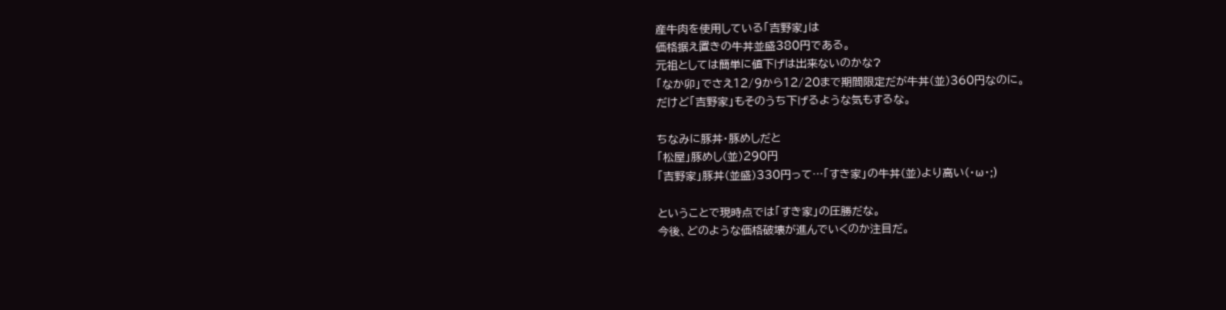産牛肉を使用している「吉野家」は
価格据え置きの牛丼並盛380円である。
元祖としては簡単に値下げは出来ないのかな?
「なか卯」でさえ12/9から12/20まで期間限定だが牛丼(並)360円なのに。
だけど「吉野家」もそのうち下げるような気もするな。

ちなみに豚丼・豚めしだと
「松屋」豚めし(並)290円
「吉野家」豚丼(並盛)330円って…「すき家」の牛丼(並)より高い(・ω・;)

ということで現時点では「すき家」の圧勝だな。
今後、どのような価格破壊が進んでいくのか注目だ。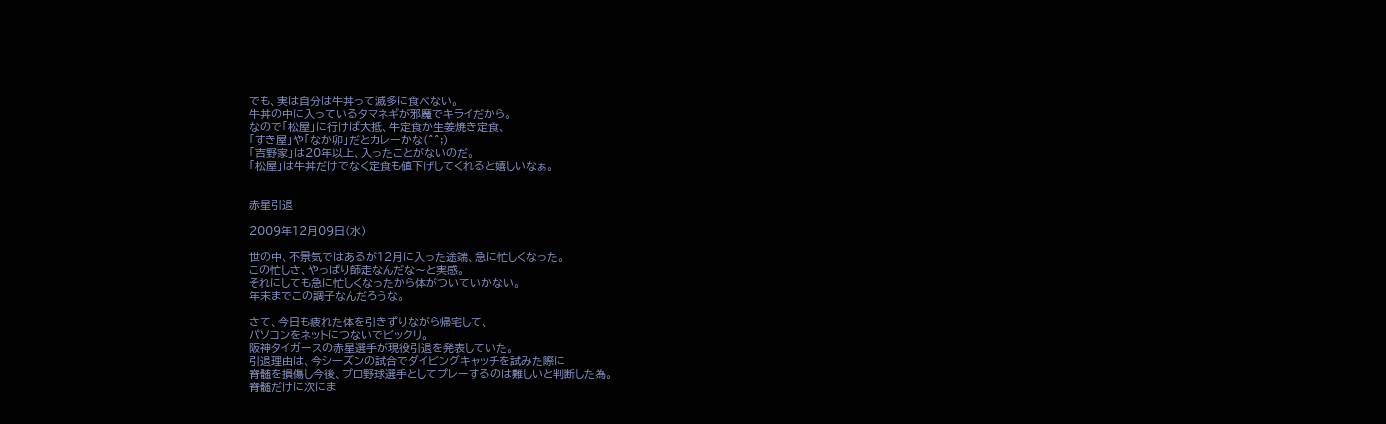でも、実は自分は牛丼って滅多に食べない。
牛丼の中に入っているタマネギが邪魔でキライだから。
なので「松屋」に行けば大抵、牛定食か生姜焼き定食、
「すき屋」や「なか卯」だとカレーかな(^^;)
「吉野家」は20年以上、入ったことがないのだ。
「松屋」は牛丼だけでなく定食も値下げしてくれると嬉しいなぁ。


赤星引退

2009年12月09日(水)

世の中、不景気ではあるが12月に入った途端、急に忙しくなった。
この忙しさ、やっぱり師走なんだな〜と実感。
それにしても急に忙しくなったから体がついていかない。
年末までこの調子なんだろうな。

さて、今日も疲れた体を引きずりながら帰宅して、
パソコンをネットにつないでビックリ。
阪神タイガースの赤星選手が現役引退を発表していた。
引退理由は、今シーズンの試合でダイビングキャッチを試みた際に
脊髄を損傷し今後、プロ野球選手としてプレーするのは難しいと判断した為。
脊髄だけに次にま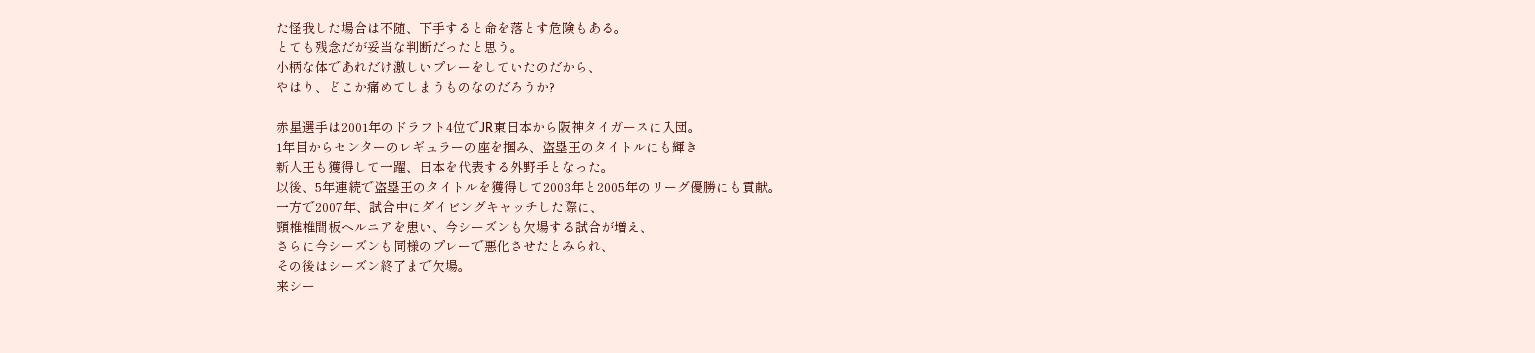た怪我した場合は不随、下手すると命を落とす危険もある。
とても残念だが妥当な判断だったと思う。
小柄な体であれだけ激しいプレーをしていたのだから、
やはり、どこか痛めてしまうものなのだろうか?

赤星選手は2001年のドラフト4位でJR東日本から阪神タイガースに入団。
1年目からセンターのレギュラーの座を掴み、盗塁王のタイトルにも輝き
新人王も獲得して一躍、日本を代表する外野手となった。
以後、5年連続で盗塁王のタイトルを獲得して2003年と2005年のリーグ優勝にも貢献。
一方で2007年、試合中にダイビングキャッチした際に、
頸椎椎間板ヘルニアを患い、今シーズンも欠場する試合が増え、
さらに今シーズンも同様のプレーで悪化させたとみられ、
その後はシーズン終了まで欠場。
来シー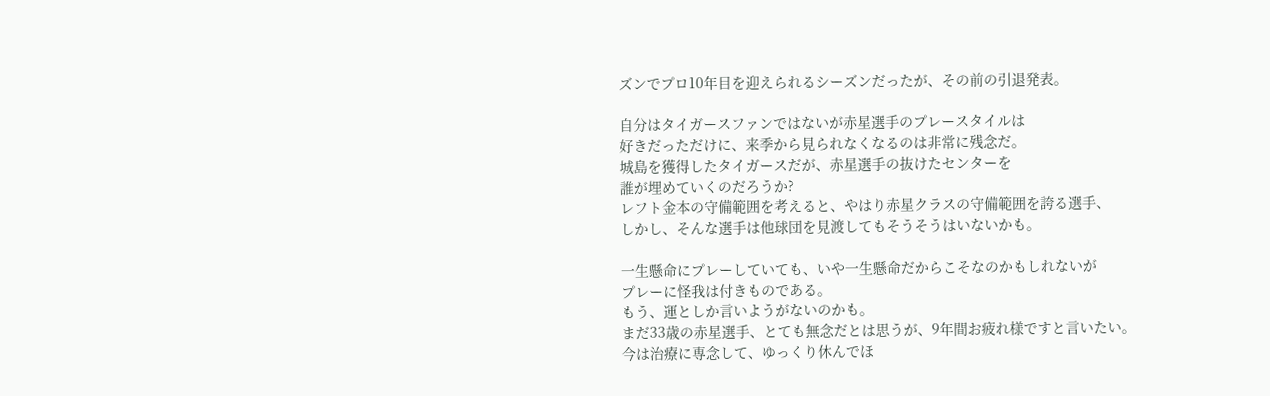ズンでプロ10年目を迎えられるシーズンだったが、その前の引退発表。

自分はタイガースファンではないが赤星選手のプレースタイルは
好きだっただけに、来季から見られなくなるのは非常に残念だ。
城島を獲得したタイガースだが、赤星選手の抜けたセンターを
誰が埋めていくのだろうか?
レフト金本の守備範囲を考えると、やはり赤星クラスの守備範囲を誇る選手、
しかし、そんな選手は他球団を見渡してもそうそうはいないかも。

一生懸命にプレーしていても、いや一生懸命だからこそなのかもしれないが
プレーに怪我は付きものである。
もう、運としか言いようがないのかも。
まだ33歳の赤星選手、とても無念だとは思うが、9年間お疲れ様ですと言いたい。
今は治療に専念して、ゆっくり休んでほ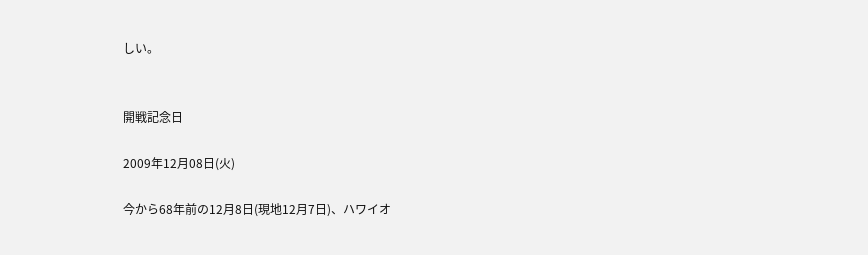しい。


開戦記念日

2009年12月08日(火)

今から68年前の12月8日(現地12月7日)、ハワイオ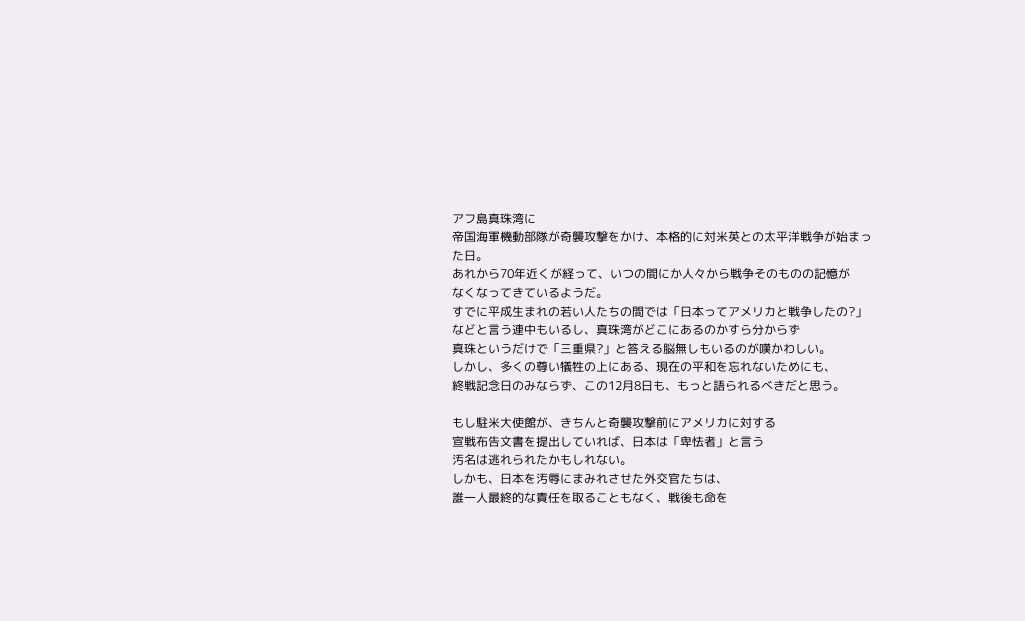アフ島真珠湾に
帝国海軍機動部隊が奇襲攻撃をかけ、本格的に対米英との太平洋戦争が始まった日。
あれから70年近くが経って、いつの間にか人々から戦争そのものの記憶が
なくなってきているようだ。
すでに平成生まれの若い人たちの間では「日本ってアメリカと戦争したの?」
などと言う連中もいるし、真珠湾がどこにあるのかすら分からず
真珠というだけで「三重県?」と答える脳無しもいるのが嘆かわしい。
しかし、多くの尊い犠牲の上にある、現在の平和を忘れないためにも、
終戦記念日のみならず、この12月8日も、もっと語られるべきだと思う。

もし駐米大使館が、きちんと奇襲攻撃前にアメリカに対する
宣戦布告文書を提出していれば、日本は「卑怯者」と言う
汚名は逃れられたかもしれない。
しかも、日本を汚辱にまみれさせた外交官たちは、
誰一人最終的な責任を取ることもなく、戦後も命を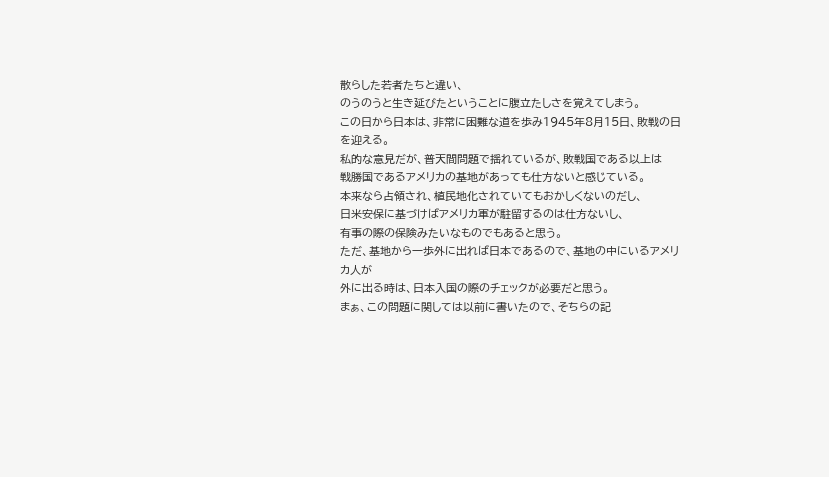散らした若者たちと違い、
のうのうと生き延びたということに腹立たしさを覚えてしまう。
この日から日本は、非常に困難な道を歩み1945年8月15日、敗戦の日を迎える。
私的な意見だが、普天間問題で揺れているが、敗戦国である以上は
戦勝国であるアメリカの基地があっても仕方ないと感じている。
本来なら占領され、植民地化されていてもおかしくないのだし、
日米安保に基づけばアメリカ軍が駐留するのは仕方ないし、
有事の際の保険みたいなものでもあると思う。
ただ、基地から一歩外に出れば日本であるので、基地の中にいるアメリカ人が
外に出る時は、日本入国の際のチェックが必要だと思う。
まぁ、この問題に関しては以前に書いたので、そちらの記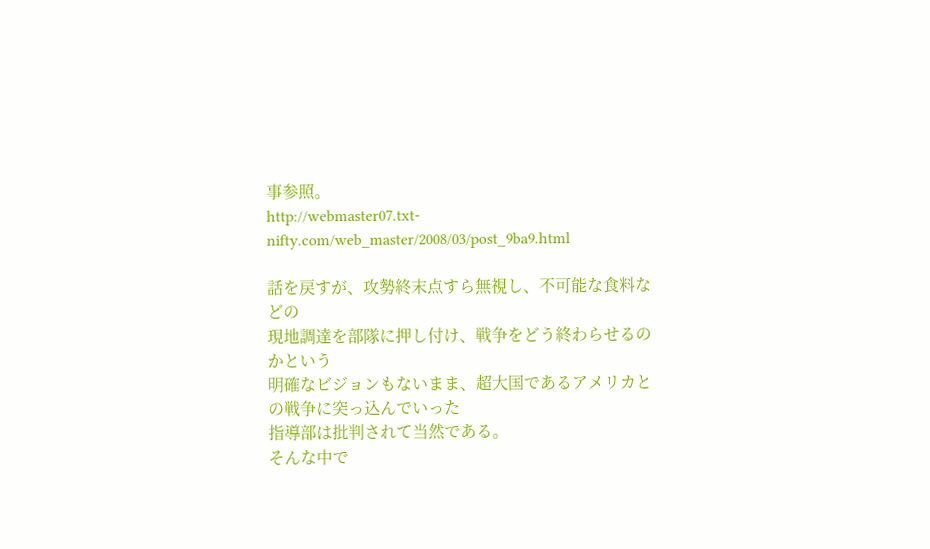事参照。
http://webmaster07.txt-nifty.com/web_master/2008/03/post_9ba9.html

話を戻すが、攻勢終末点すら無視し、不可能な食料などの
現地調達を部隊に押し付け、戦争をどう終わらせるのかという
明確なビジョンもないまま、超大国であるアメリカとの戦争に突っ込んでいった
指導部は批判されて当然である。
そんな中で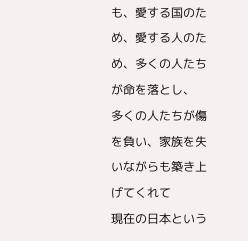も、愛する国のため、愛する人のため、多くの人たちが命を落とし、
多くの人たちが傷を負い、家族を失いながらも築き上げてくれて
現在の日本という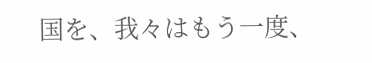国を、我々はもう一度、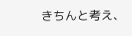きちんと考え、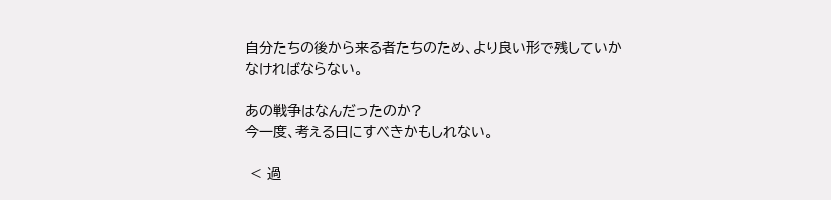自分たちの後から来る者たちのため、より良い形で残していかなければならない。

あの戦争はなんだったのか?
今一度、考える日にすべきかもしれない。

 < 過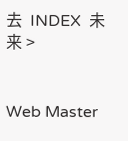去  INDEX  未来 >


Web Master